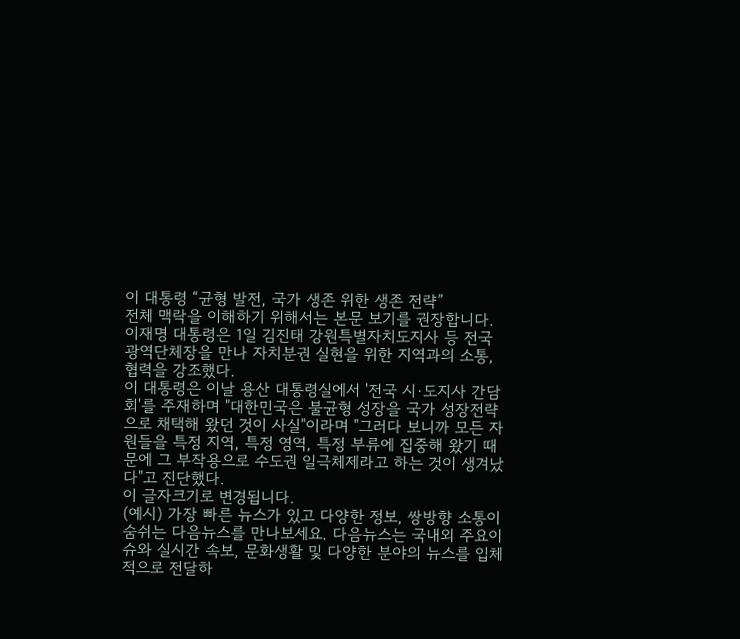이 대통령 “균형 발전, 국가 생존 위한 생존 전략”
전체 맥락을 이해하기 위해서는 본문 보기를 권장합니다.
이재명 대통령은 1일 김진태 강원특별자치도지사 등 전국 광역단체장을 만나 자치분권 실현을 위한 지역과의 소통, 협력을 강조했다.
이 대통령은 이날 용산 대통령실에서 '전국 시·도지사 간담회'를 주재하며 "대한민국은 불균형 성장을 국가 성장전략으로 채택해 왔던 것이 사실"이라며 "그러다 보니까 모든 자원들을 특정 지역, 특정 영역, 특정 부류에 집중해 왔기 때문에 그 부작용으로 수도권 일극체제라고 하는 것이 생겨났다"고 진단했다.
이 글자크기로 변경됩니다.
(예시) 가장 빠른 뉴스가 있고 다양한 정보, 쌍방향 소통이 숨쉬는 다음뉴스를 만나보세요. 다음뉴스는 국내외 주요이슈와 실시간 속보, 문화생활 및 다양한 분야의 뉴스를 입체적으로 전달하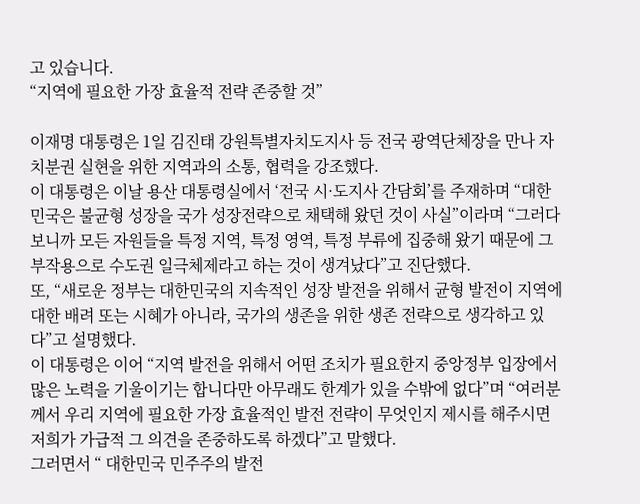고 있습니다.
“지역에 필요한 가장 효율적 전략 존중할 것”

이재명 대통령은 1일 김진태 강원특별자치도지사 등 전국 광역단체장을 만나 자치분권 실현을 위한 지역과의 소통, 협력을 강조했다.
이 대통령은 이날 용산 대통령실에서 ‘전국 시·도지사 간담회’를 주재하며 “대한민국은 불균형 성장을 국가 성장전략으로 채택해 왔던 것이 사실”이라며 “그러다 보니까 모든 자원들을 특정 지역, 특정 영역, 특정 부류에 집중해 왔기 때문에 그 부작용으로 수도권 일극체제라고 하는 것이 생겨났다”고 진단했다.
또, “새로운 정부는 대한민국의 지속적인 성장 발전을 위해서 균형 발전이 지역에 대한 배려 또는 시혜가 아니라, 국가의 생존을 위한 생존 전략으로 생각하고 있다”고 설명했다.
이 대통령은 이어 “지역 발전을 위해서 어떤 조치가 필요한지 중앙정부 입장에서 많은 노력을 기울이기는 합니다만 아무래도 한계가 있을 수밖에 없다”며 “여러분께서 우리 지역에 필요한 가장 효율적인 발전 전략이 무엇인지 제시를 해주시면 저희가 가급적 그 의견을 존중하도록 하겠다”고 말했다.
그러면서 “ 대한민국 민주주의 발전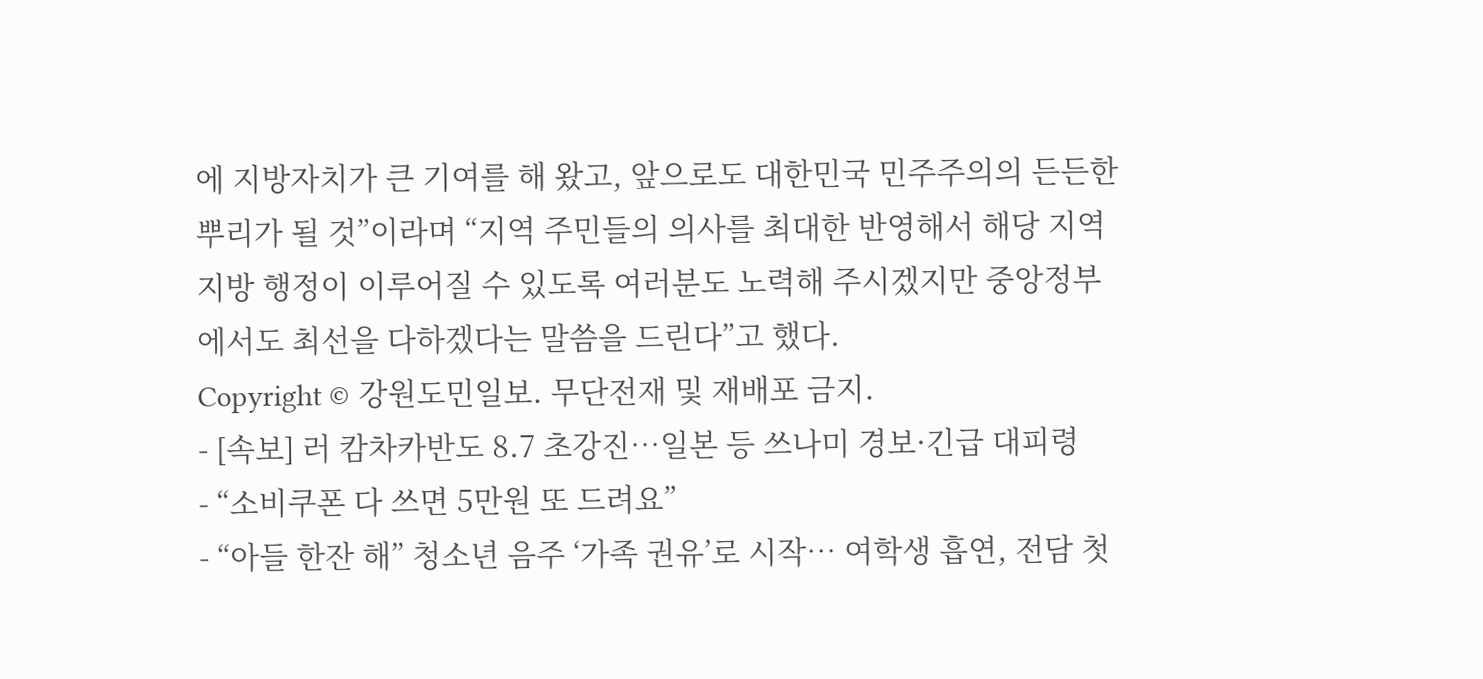에 지방자치가 큰 기여를 해 왔고, 앞으로도 대한민국 민주주의의 든든한 뿌리가 될 것”이라며 “지역 주민들의 의사를 최대한 반영해서 해당 지역 지방 행정이 이루어질 수 있도록 여러분도 노력해 주시겠지만 중앙정부에서도 최선을 다하겠다는 말씀을 드린다”고 했다.
Copyright © 강원도민일보. 무단전재 및 재배포 금지.
- [속보] 러 캄차카반도 8.7 초강진…일본 등 쓰나미 경보·긴급 대피령
- “소비쿠폰 다 쓰면 5만원 또 드려요”
- “아들 한잔 해” 청소년 음주 ‘가족 권유’로 시작… 여학생 흡연, 전담 첫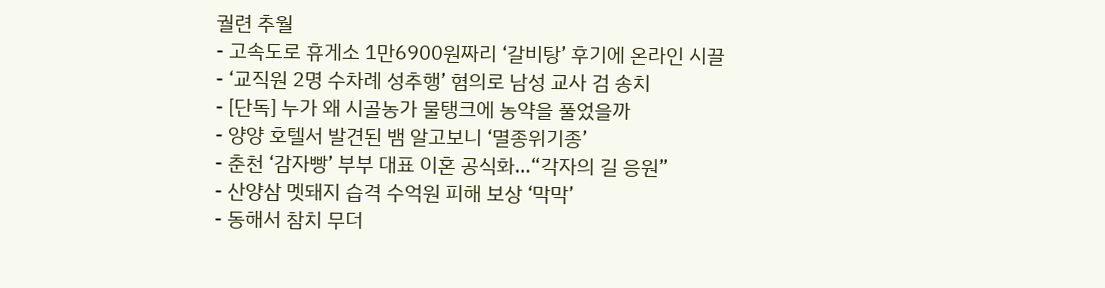궐련 추월
- 고속도로 휴게소 1만6900원짜리 ‘갈비탕’ 후기에 온라인 시끌
- ‘교직원 2명 수차례 성추행’ 혐의로 남성 교사 검 송치
- [단독] 누가 왜 시골농가 물탱크에 농약을 풀었을까
- 양양 호텔서 발견된 뱀 알고보니 ‘멸종위기종’
- 춘천 ‘감자빵’ 부부 대표 이혼 공식화…“각자의 길 응원”
- 산양삼 멧돼지 습격 수억원 피해 보상 ‘막막’
- 동해서 참치 무더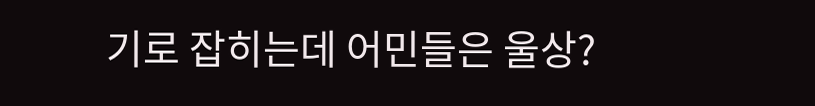기로 잡히는데 어민들은 울상?